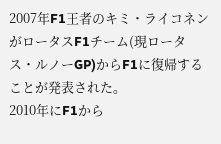2007年F1王者のキミ・ライコネンがロータスF1チーム(現ロータス・ルノーGP)からF1に復帰することが発表された。
2010年にF1から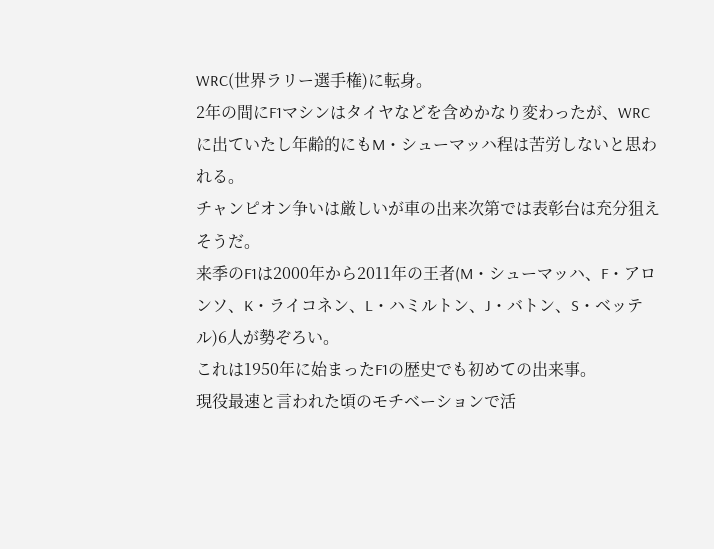WRC(世界ラリー選手権)に転身。
2年の間にF1マシンはタイヤなどを含めかなり変わったが、WRCに出ていたし年齢的にもM・シューマッハ程は苦労しないと思われる。
チャンピオン争いは厳しいが車の出来次第では表彰台は充分狙えそうだ。
来季のF1は2000年から2011年の王者(M・シューマッハ、F・アロンソ、K・ライコネン、L・ハミルトン、J・バトン、S・ベッテル)6人が勢ぞろい。
これは1950年に始まったF1の歴史でも初めての出来事。
現役最速と言われた頃のモチベーションで活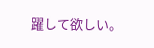躍して欲しい。